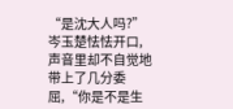“是沈大人吗?”
岑玉楚怯怯开口,声音里却不自觉地带上了几分委屈,“你是不是生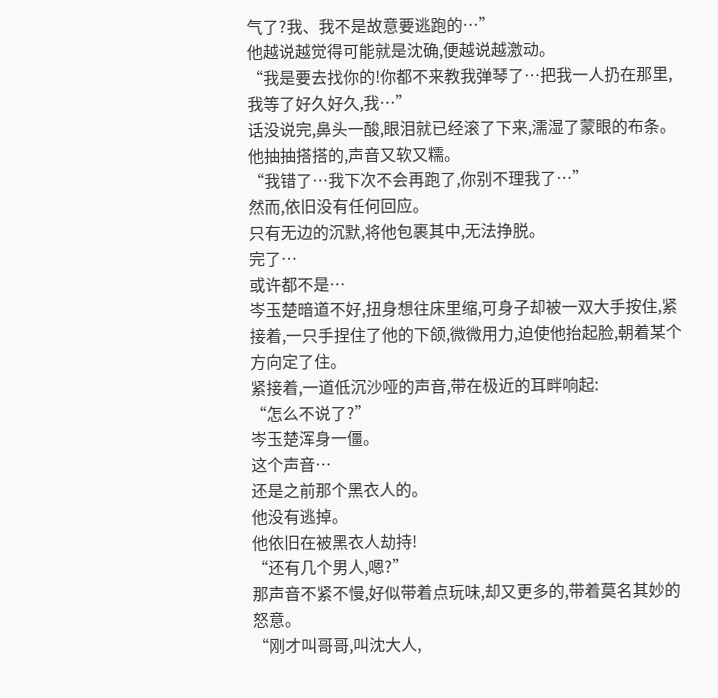气了?我、我不是故意要逃跑的…”
他越说越觉得可能就是沈确,便越说越激动。
“我是要去找你的!你都不来教我弹琴了…把我一人扔在那里,我等了好久好久,我…”
话没说完,鼻头一酸,眼泪就已经滚了下来,濡湿了蒙眼的布条。
他抽抽搭搭的,声音又软又糯。
“我错了…我下次不会再跑了,你别不理我了…”
然而,依旧没有任何回应。
只有无边的沉默,将他包裹其中,无法挣脱。
完了…
或许都不是…
岑玉楚暗道不好,扭身想往床里缩,可身子却被一双大手按住,紧接着,一只手捏住了他的下颌,微微用力,迫使他抬起脸,朝着某个方向定了住。
紧接着,一道低沉沙哑的声音,带在极近的耳畔响起:
“怎么不说了?”
岑玉楚浑身一僵。
这个声音…
还是之前那个黑衣人的。
他没有逃掉。
他依旧在被黑衣人劫持!
“还有几个男人,嗯?”
那声音不紧不慢,好似带着点玩味,却又更多的,带着莫名其妙的怒意。
“刚才叫哥哥,叫沈大人,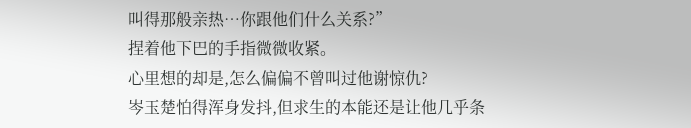叫得那般亲热…你跟他们什么关系?”
捏着他下巴的手指微微收紧。
心里想的却是,怎么偏偏不曾叫过他谢惊仇?
岑玉楚怕得浑身发抖,但求生的本能还是让他几乎条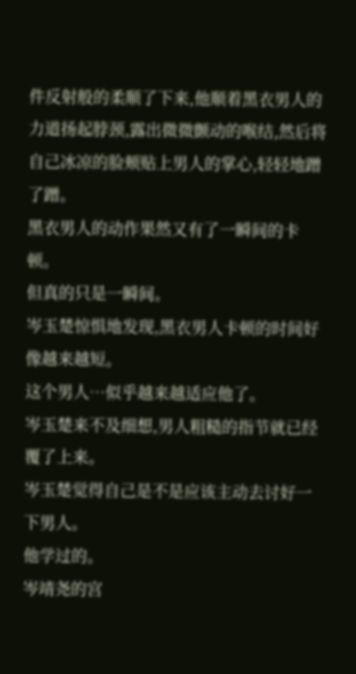件反射般的柔顺了下来,他顺着黑衣男人的力道扬起脖颈,露出微微颤动的喉结,然后将自己冰凉的脸颊贴上男人的掌心,轻轻地蹭了蹭。
黑衣男人的动作果然又有了一瞬间的卡顿。
但真的只是一瞬间。
岑玉楚惊惧地发现,黑衣男人卡顿的时间好像越来越短。
这个男人…似乎越来越适应他了。
岑玉楚来不及细想,男人粗糙的指节就已经覆了上来。
岑玉楚觉得自己是不是应该主动去讨好一下男人。
他学过的。
岑靖尧的宫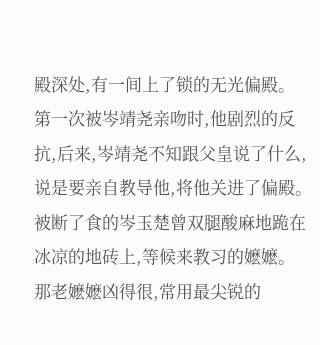殿深处,有一间上了锁的无光偏殿。
第一次被岑靖尧亲吻时,他剧烈的反抗,后来,岑靖尧不知跟父皇说了什么,说是要亲自教导他,将他关进了偏殿。
被断了食的岑玉楚曾双腿酸麻地跪在冰凉的地砖上,等候来教习的嬷嬷。
那老嬷嬷凶得很,常用最尖锐的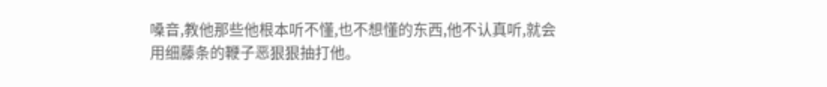嗓音,教他那些他根本听不懂,也不想懂的东西,他不认真听,就会用细藤条的鞭子恶狠狠抽打他。